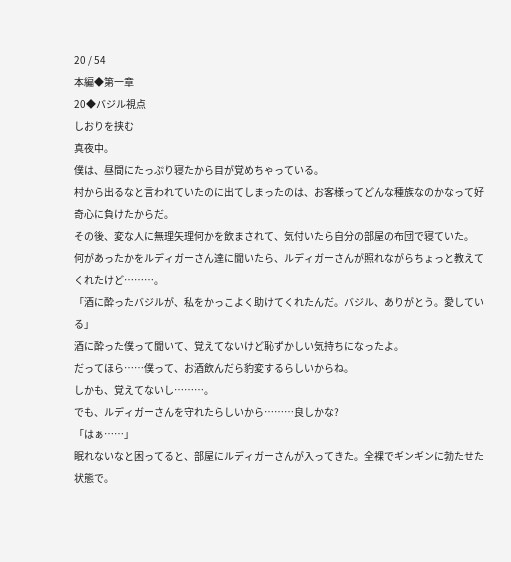20 / 54
本編◆第一章
20◆バジル視点
しおりを挟む
真夜中。
僕は、昼間にたっぷり寝たから目が覚めちゃっている。
村から出るなと言われていたのに出てしまったのは、お客様ってどんな種族なのかなって好奇心に負けたからだ。
その後、変な人に無理矢理何かを飲まされて、気付いたら自分の部屋の布団で寝ていた。
何があったかをルディガーさん達に聞いたら、ルディガーさんが照れながらちょっと教えてくれたけど………。
「酒に酔ったバジルが、私をかっこよく助けてくれたんだ。バジル、ありがとう。愛している」
酒に酔った僕って聞いて、覚えてないけど恥ずかしい気持ちになったよ。
だってほら……僕って、お酒飲んだら豹変するらしいからね。
しかも、覚えてないし………。
でも、ルディガーさんを守れたらしいから………良しかな?
「はぁ……」
眠れないなと困ってると、部屋にルディガーさんが入ってきた。全裸でギンギンに勃たせた状態で。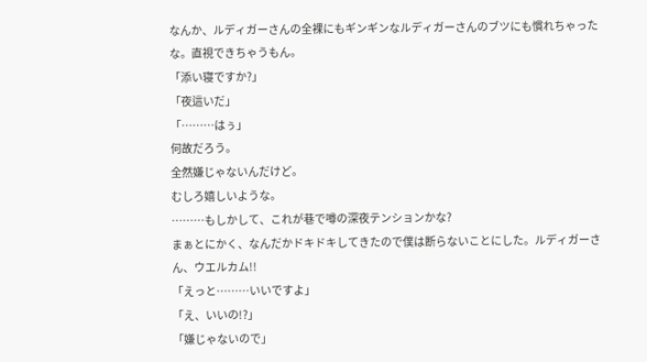なんか、ルディガーさんの全裸にもギンギンなルディガーさんのブツにも慣れちゃったな。直視できちゃうもん。
「添い寝ですか?」
「夜這いだ」
「………はぅ」
何故だろう。
全然嫌じゃないんだけど。
むしろ嬉しいような。
………もしかして、これが巷で噂の深夜テンションかな?
まぁとにかく、なんだかドキドキしてきたので僕は断らないことにした。ルディガーさん、ウエルカム!!
「えっと………いいですよ」
「え、いいの!?」
「嫌じゃないので」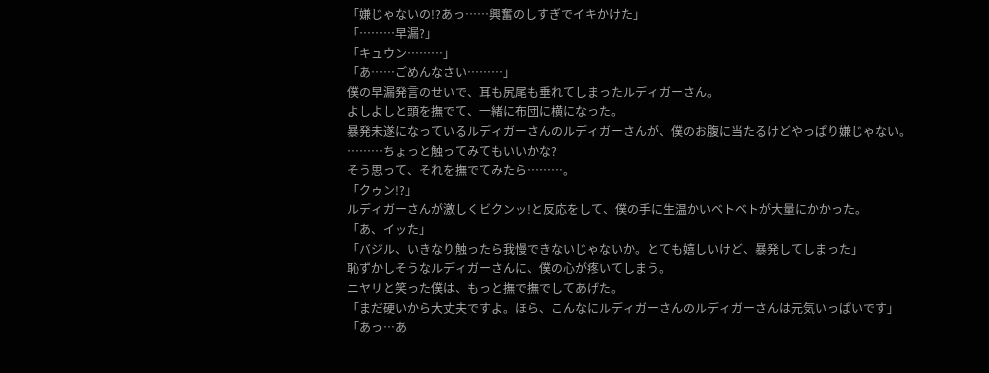「嫌じゃないの!?あっ……興奮のしすぎでイキかけた」
「………早漏?」
「キュウン………」
「あ……ごめんなさい………」
僕の早漏発言のせいで、耳も尻尾も垂れてしまったルディガーさん。
よしよしと頭を撫でて、一緒に布団に横になった。
暴発未遂になっているルディガーさんのルディガーさんが、僕のお腹に当たるけどやっぱり嫌じゃない。
………ちょっと触ってみてもいいかな?
そう思って、それを撫でてみたら………。
「クゥン!?」
ルディガーさんが激しくビクンッ!と反応をして、僕の手に生温かいベトベトが大量にかかった。
「あ、イッた」
「バジル、いきなり触ったら我慢できないじゃないか。とても嬉しいけど、暴発してしまった」
恥ずかしそうなルディガーさんに、僕の心が疼いてしまう。
ニヤリと笑った僕は、もっと撫で撫でしてあげた。
「まだ硬いから大丈夫ですよ。ほら、こんなにルディガーさんのルディガーさんは元気いっぱいです」
「あっ…あ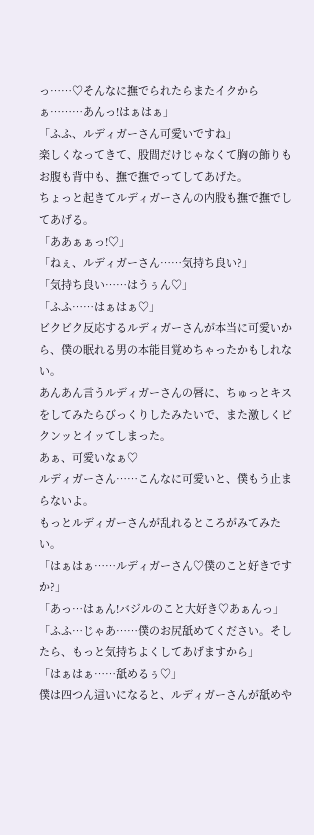っ……♡そんなに撫でられたらまたイクからぁ………あんっ!はぁはぁ」
「ふふ、ルディガーさん可愛いですね」
楽しくなってきて、股間だけじゃなくて胸の飾りもお腹も背中も、撫で撫でってしてあげた。
ちょっと起きてルディガーさんの内股も撫で撫でしてあげる。
「ああぁぁっ!♡」
「ねぇ、ルディガーさん……気持ち良い?」
「気持ち良い……はうぅん♡」
「ふふ……はぁはぁ♡」
ビクビク反応するルディガーさんが本当に可愛いから、僕の眠れる男の本能目覚めちゃったかもしれない。
あんあん言うルディガーさんの唇に、ちゅっとキスをしてみたらびっくりしたみたいで、また激しくビクンッとイッてしまった。
あぁ、可愛いなぁ♡
ルディガーさん……こんなに可愛いと、僕もう止まらないよ。
もっとルディガーさんが乱れるところがみてみたい。
「はぁはぁ……ルディガーさん♡僕のこと好きですか?」
「あっ…はぁん!バジルのこと大好き♡あぁんっ」
「ふふ…じゃあ……僕のお尻舐めてください。そしたら、もっと気持ちよくしてあげますから」
「はぁはぁ……舐めるぅ♡」
僕は四つん這いになると、ルディガーさんが舐めや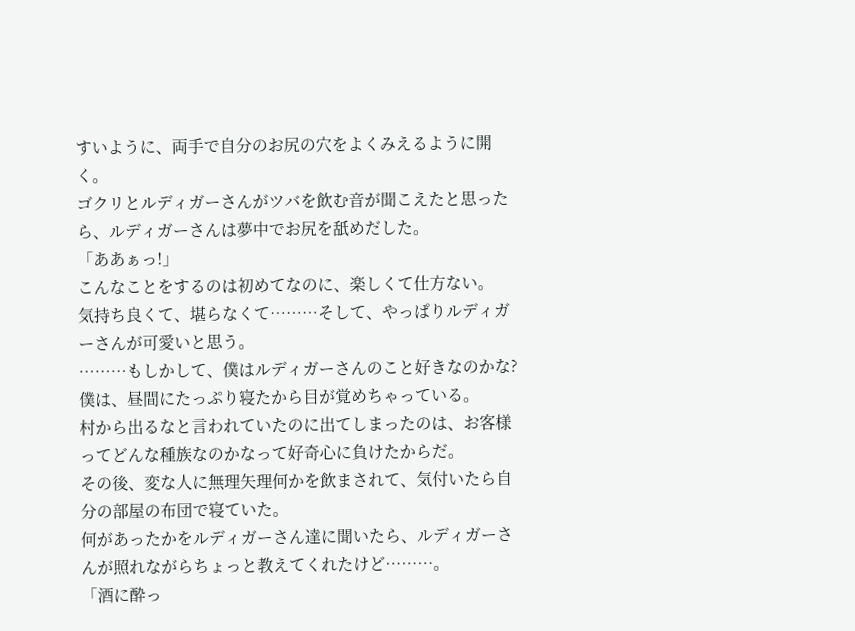すいように、両手で自分のお尻の穴をよくみえるように開く。
ゴクリとルディガーさんがツバを飲む音が聞こえたと思ったら、ルディガーさんは夢中でお尻を舐めだした。
「ああぁっ!」
こんなことをするのは初めてなのに、楽しくて仕方ない。
気持ち良くて、堪らなくて………そして、やっぱりルディガーさんが可愛いと思う。
………もしかして、僕はルディガーさんのこと好きなのかな?
僕は、昼間にたっぷり寝たから目が覚めちゃっている。
村から出るなと言われていたのに出てしまったのは、お客様ってどんな種族なのかなって好奇心に負けたからだ。
その後、変な人に無理矢理何かを飲まされて、気付いたら自分の部屋の布団で寝ていた。
何があったかをルディガーさん達に聞いたら、ルディガーさんが照れながらちょっと教えてくれたけど………。
「酒に酔っ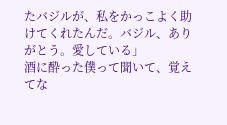たバジルが、私をかっこよく助けてくれたんだ。バジル、ありがとう。愛している」
酒に酔った僕って聞いて、覚えてな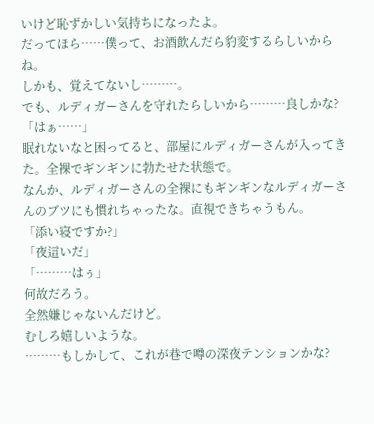いけど恥ずかしい気持ちになったよ。
だってほら……僕って、お酒飲んだら豹変するらしいからね。
しかも、覚えてないし………。
でも、ルディガーさんを守れたらしいから………良しかな?
「はぁ……」
眠れないなと困ってると、部屋にルディガーさんが入ってきた。全裸でギンギンに勃たせた状態で。
なんか、ルディガーさんの全裸にもギンギンなルディガーさんのブツにも慣れちゃったな。直視できちゃうもん。
「添い寝ですか?」
「夜這いだ」
「………はぅ」
何故だろう。
全然嫌じゃないんだけど。
むしろ嬉しいような。
………もしかして、これが巷で噂の深夜テンションかな?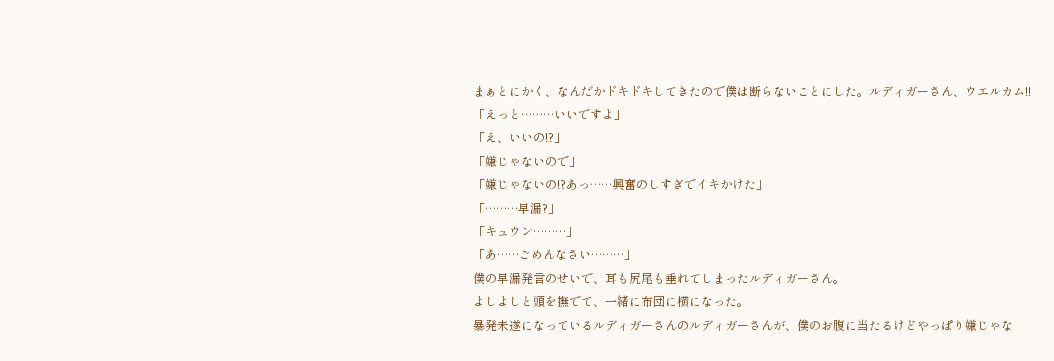まぁとにかく、なんだかドキドキしてきたので僕は断らないことにした。ルディガーさん、ウエルカム!!
「えっと………いいですよ」
「え、いいの!?」
「嫌じゃないので」
「嫌じゃないの!?あっ……興奮のしすぎでイキかけた」
「………早漏?」
「キュウン………」
「あ……ごめんなさい………」
僕の早漏発言のせいで、耳も尻尾も垂れてしまったルディガーさん。
よしよしと頭を撫でて、一緒に布団に横になった。
暴発未遂になっているルディガーさんのルディガーさんが、僕のお腹に当たるけどやっぱり嫌じゃな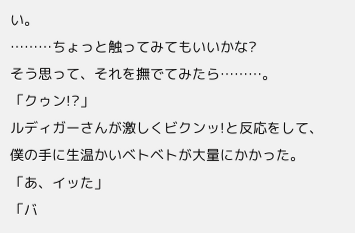い。
………ちょっと触ってみてもいいかな?
そう思って、それを撫でてみたら………。
「クゥン!?」
ルディガーさんが激しくビクンッ!と反応をして、僕の手に生温かいベトベトが大量にかかった。
「あ、イッた」
「バ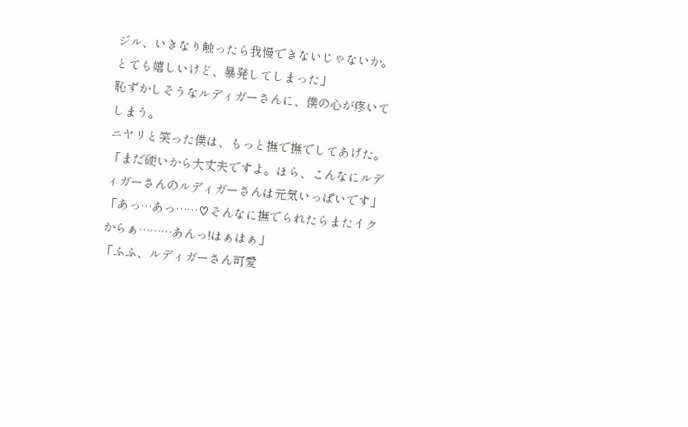ジル、いきなり触ったら我慢できないじゃないか。とても嬉しいけど、暴発してしまった」
恥ずかしそうなルディガーさんに、僕の心が疼いてしまう。
ニヤリと笑った僕は、もっと撫で撫でしてあげた。
「まだ硬いから大丈夫ですよ。ほら、こんなにルディガーさんのルディガーさんは元気いっぱいです」
「あっ…あっ……♡そんなに撫でられたらまたイクからぁ………あんっ!はぁはぁ」
「ふふ、ルディガーさん可愛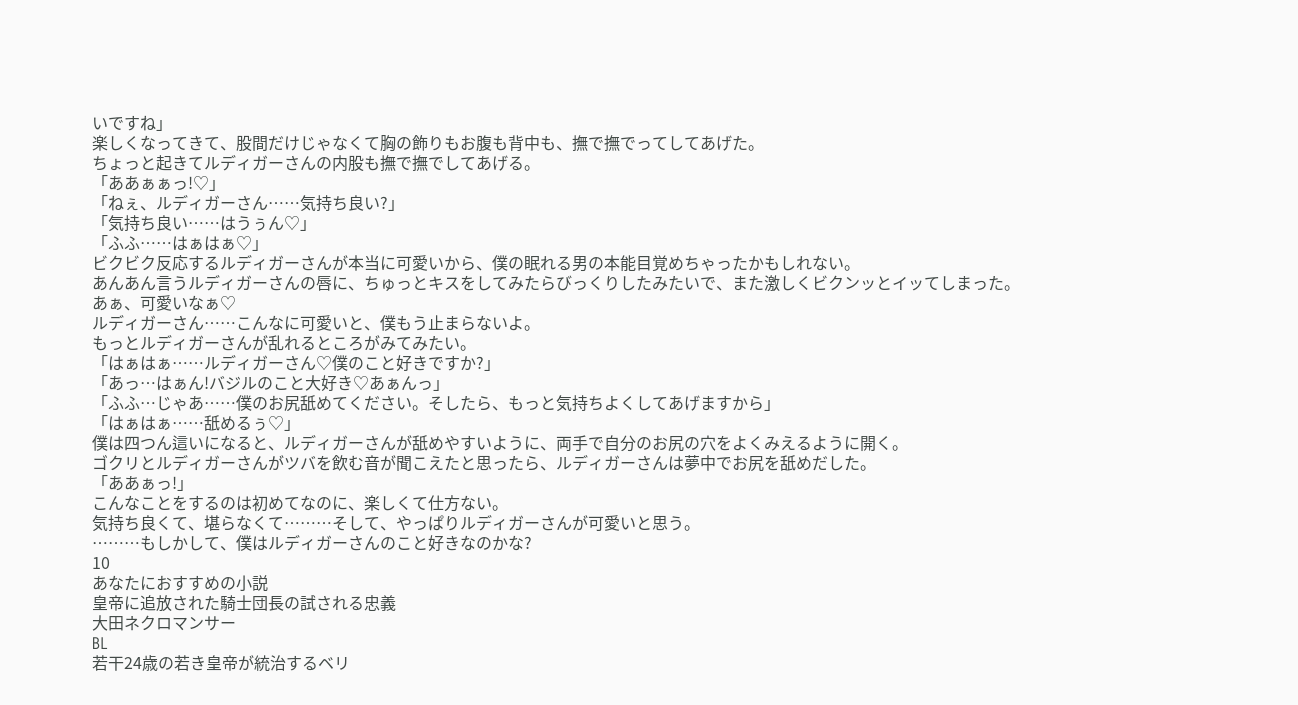いですね」
楽しくなってきて、股間だけじゃなくて胸の飾りもお腹も背中も、撫で撫でってしてあげた。
ちょっと起きてルディガーさんの内股も撫で撫でしてあげる。
「ああぁぁっ!♡」
「ねぇ、ルディガーさん……気持ち良い?」
「気持ち良い……はうぅん♡」
「ふふ……はぁはぁ♡」
ビクビク反応するルディガーさんが本当に可愛いから、僕の眠れる男の本能目覚めちゃったかもしれない。
あんあん言うルディガーさんの唇に、ちゅっとキスをしてみたらびっくりしたみたいで、また激しくビクンッとイッてしまった。
あぁ、可愛いなぁ♡
ルディガーさん……こんなに可愛いと、僕もう止まらないよ。
もっとルディガーさんが乱れるところがみてみたい。
「はぁはぁ……ルディガーさん♡僕のこと好きですか?」
「あっ…はぁん!バジルのこと大好き♡あぁんっ」
「ふふ…じゃあ……僕のお尻舐めてください。そしたら、もっと気持ちよくしてあげますから」
「はぁはぁ……舐めるぅ♡」
僕は四つん這いになると、ルディガーさんが舐めやすいように、両手で自分のお尻の穴をよくみえるように開く。
ゴクリとルディガーさんがツバを飲む音が聞こえたと思ったら、ルディガーさんは夢中でお尻を舐めだした。
「ああぁっ!」
こんなことをするのは初めてなのに、楽しくて仕方ない。
気持ち良くて、堪らなくて………そして、やっぱりルディガーさんが可愛いと思う。
………もしかして、僕はルディガーさんのこと好きなのかな?
10
あなたにおすすめの小説
皇帝に追放された騎士団長の試される忠義
大田ネクロマンサー
BL
若干24歳の若き皇帝が統治するベリ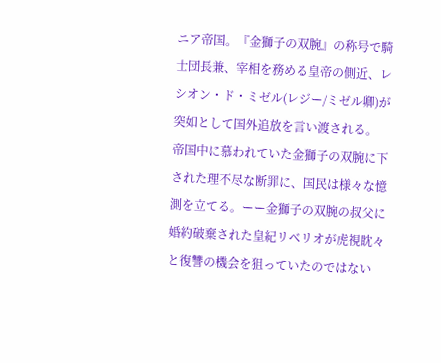ニア帝国。『金獅子の双腕』の称号で騎士団長兼、宰相を務める皇帝の側近、レシオン・ド・ミゼル(レジー/ミゼル卿)が突如として国外追放を言い渡される。
帝国中に慕われていた金獅子の双腕に下された理不尽な断罪に、国民は様々な憶測を立てる。ーー金獅子の双腕の叔父に婚約破棄された皇紀リベリオが虎視眈々と復讐の機会を狙っていたのではない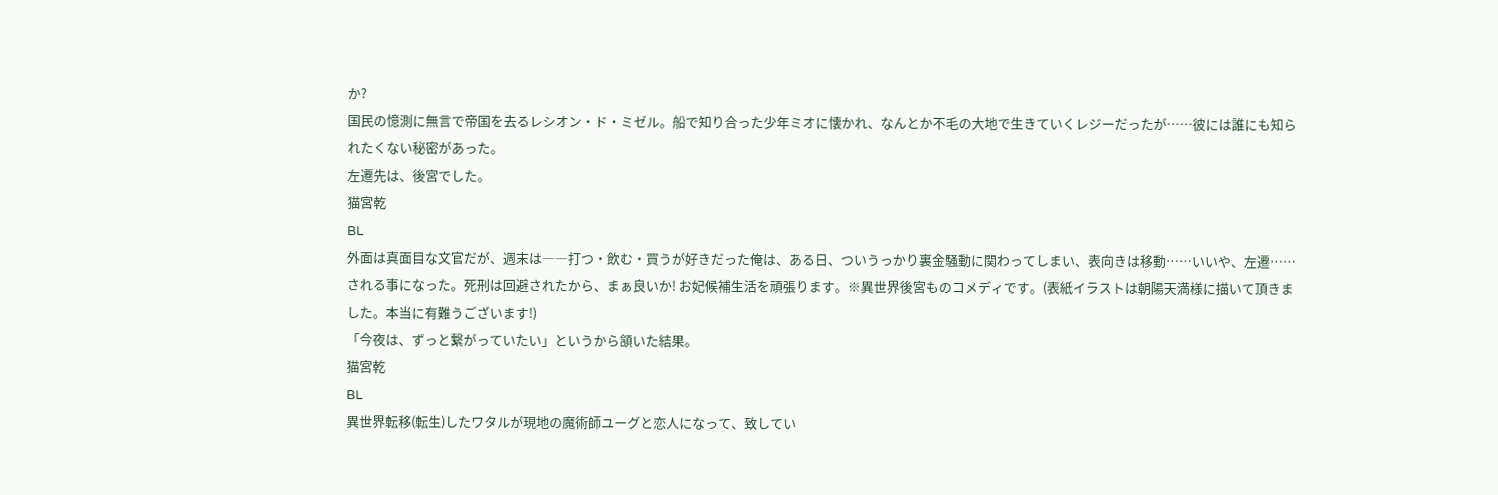か?
国民の憶測に無言で帝国を去るレシオン・ド・ミゼル。船で知り合った少年ミオに懐かれ、なんとか不毛の大地で生きていくレジーだったが……彼には誰にも知られたくない秘密があった。
左遷先は、後宮でした。
猫宮乾
BL
外面は真面目な文官だが、週末は――打つ・飲む・買うが好きだった俺は、ある日、ついうっかり裏金騒動に関わってしまい、表向きは移動……いいや、左遷……される事になった。死刑は回避されたから、まぁ良いか! お妃候補生活を頑張ります。※異世界後宮ものコメディです。(表紙イラストは朝陽天満様に描いて頂きました。本当に有難うございます!)
「今夜は、ずっと繋がっていたい」というから頷いた結果。
猫宮乾
BL
異世界転移(転生)したワタルが現地の魔術師ユーグと恋人になって、致してい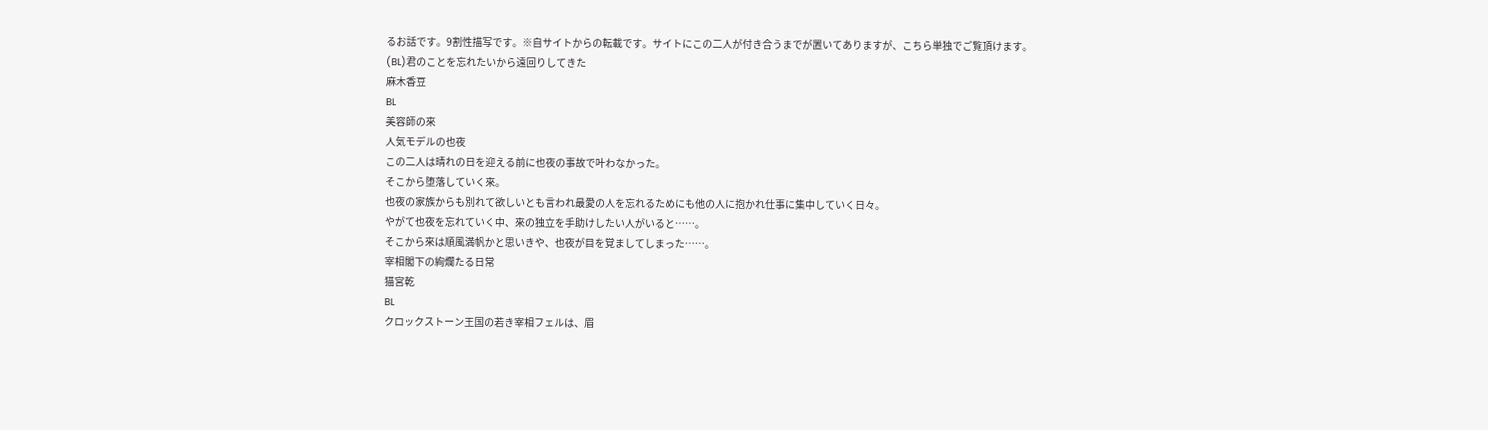るお話です。9割性描写です。※自サイトからの転載です。サイトにこの二人が付き合うまでが置いてありますが、こちら単独でご覧頂けます。
(BL)君のことを忘れたいから遠回りしてきた
麻木香豆
BL
美容師の來
人気モデルの也夜
この二人は晴れの日を迎える前に也夜の事故で叶わなかった。
そこから堕落していく來。
也夜の家族からも別れて欲しいとも言われ最愛の人を忘れるためにも他の人に抱かれ仕事に集中していく日々。
やがて也夜を忘れていく中、來の独立を手助けしたい人がいると……。
そこから來は順風満帆かと思いきや、也夜が目を覚ましてしまった……。
宰相閣下の絢爛たる日常
猫宮乾
BL
クロックストーン王国の若き宰相フェルは、眉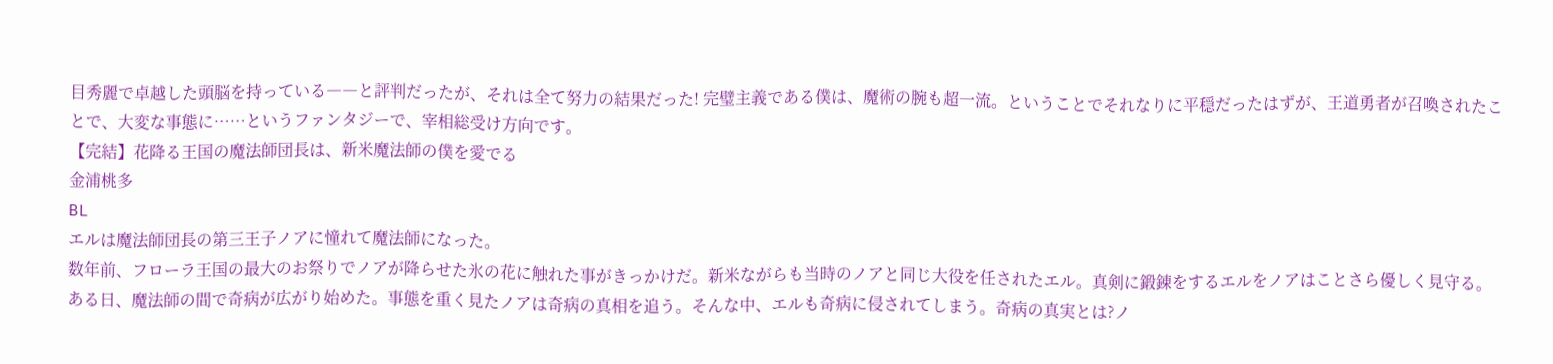目秀麗で卓越した頭脳を持っている――と評判だったが、それは全て努力の結果だった! 完璧主義である僕は、魔術の腕も超一流。ということでそれなりに平穏だったはずが、王道勇者が召喚されたことで、大変な事態に……というファンタジーで、宰相総受け方向です。
【完結】花降る王国の魔法師団長は、新米魔法師の僕を愛でる
金浦桃多
BL
エルは魔法師団長の第三王子ノアに憧れて魔法師になった。
数年前、フローラ王国の最大のお祭りでノアが降らせた氷の花に触れた事がきっかけだ。新米ながらも当時のノアと同じ大役を任されたエル。真剣に鍛錬をするエルをノアはことさら優しく見守る。ある日、魔法師の間で奇病が広がり始めた。事態を重く見たノアは奇病の真相を追う。そんな中、エルも奇病に侵されてしまう。奇病の真実とは?ノ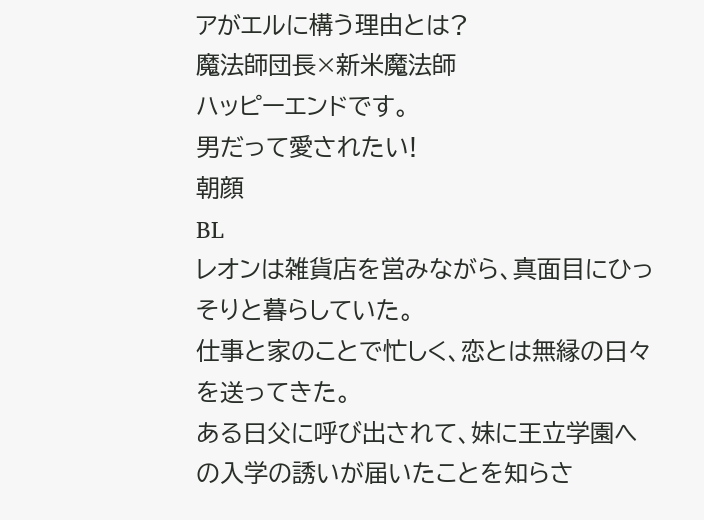アがエルに構う理由とは?
魔法師団長×新米魔法師
ハッピーエンドです。
男だって愛されたい!
朝顔
BL
レオンは雑貨店を営みながら、真面目にひっそりと暮らしていた。
仕事と家のことで忙しく、恋とは無縁の日々を送ってきた。
ある日父に呼び出されて、妹に王立学園への入学の誘いが届いたことを知らさ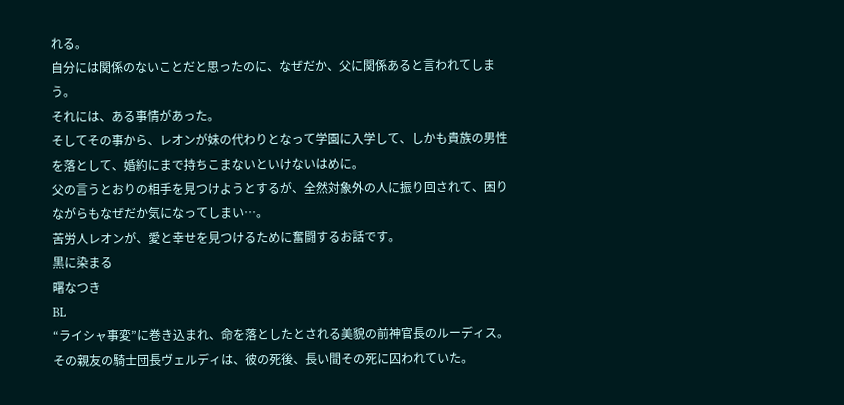れる。
自分には関係のないことだと思ったのに、なぜだか、父に関係あると言われてしまう。
それには、ある事情があった。
そしてその事から、レオンが妹の代わりとなって学園に入学して、しかも貴族の男性を落として、婚約にまで持ちこまないといけないはめに。
父の言うとおりの相手を見つけようとするが、全然対象外の人に振り回されて、困りながらもなぜだか気になってしまい…。
苦労人レオンが、愛と幸せを見つけるために奮闘するお話です。
黒に染まる
曙なつき
BL
“ライシャ事変”に巻き込まれ、命を落としたとされる美貌の前神官長のルーディス。
その親友の騎士団長ヴェルディは、彼の死後、長い間その死に囚われていた。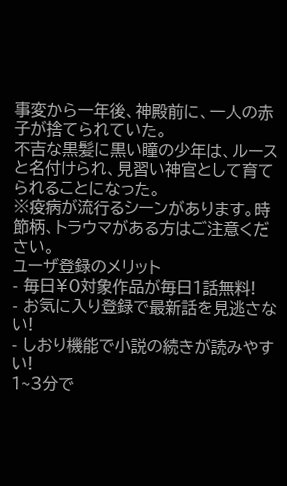事変から一年後、神殿前に、一人の赤子が捨てられていた。
不吉な黒髪に黒い瞳の少年は、ルースと名付けられ、見習い神官として育てられることになった。
※疫病が流行るシーンがあります。時節柄、トラウマがある方はご注意ください。
ユーザ登録のメリット
- 毎日¥0対象作品が毎日1話無料!
- お気に入り登録で最新話を見逃さない!
- しおり機能で小説の続きが読みやすい!
1~3分で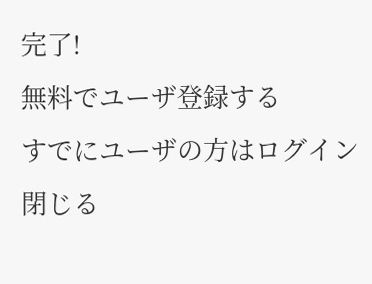完了!
無料でユーザ登録する
すでにユーザの方はログイン
閉じる